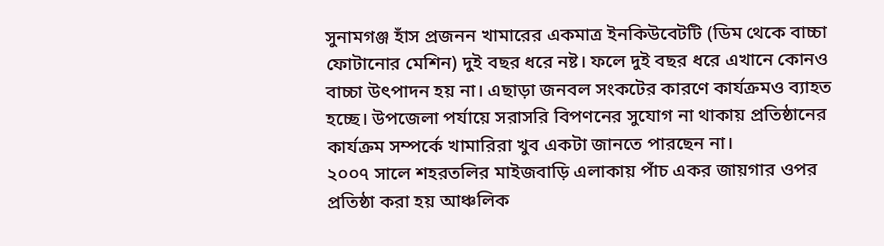সুনামগঞ্জ হাঁস প্রজনন খামারের একমাত্র ইনকিউবেটটি (ডিম থেকে বাচ্চা ফোটানোর মেশিন) দুই বছর ধরে নষ্ট। ফলে দুই বছর ধরে এখানে কোনও বাচ্চা উৎপাদন হয় না। এছাড়া জনবল সংকটের কারণে কার্যক্রমও ব্যাহত হচ্ছে। উপজেলা পর্যায়ে সরাসরি বিপণনের সুযোগ না থাকায় প্রতিষ্ঠানের কার্যক্রম সম্পর্কে খামারিরা খুব একটা জানতে পারছেন না।
২০০৭ সালে শহরতলির মাইজবাড়ি এলাকায় পাঁচ একর জায়গার ওপর প্রতিষ্ঠা করা হয় আঞ্চলিক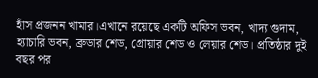হাঁস প্রজনন খামার।এখানে রয়েছে একটি অফিস ভবন, খাদ্য গুদাম, হ্যাচারি ভবন, ব্রুডার শেড, গ্রোয়ার শেড ও লেয়ার শেড। প্রতিষ্ঠার দুই বছর পর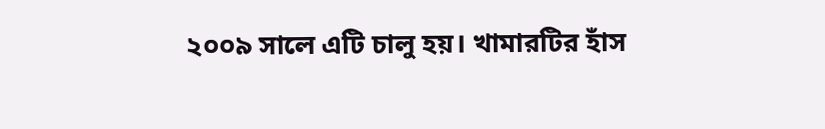২০০৯ সালে এটি চালু হয়। খামারটির হাঁস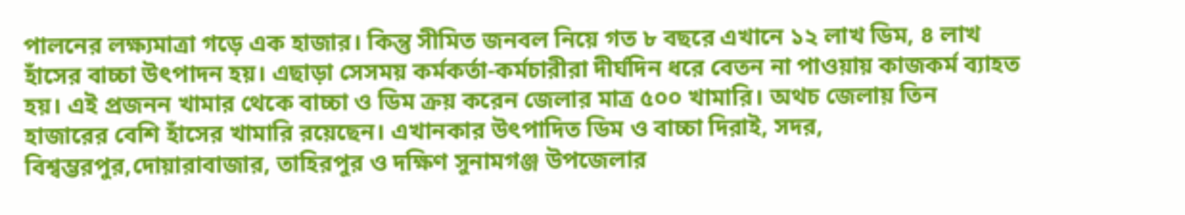পালনের লক্ষ্যমাত্রা গড়ে এক হাজার। কিন্তু সীমিত জনবল নিয়ে গত ৮ বছরে এখানে ১২ লাখ ডিম, ৪ লাখ হাঁসের বাচ্চা উৎপাদন হয়। এছাড়া সেসময় কর্মকর্তা-কর্মচারীরা দীর্ঘদিন ধরে বেতন না পাওয়ায় কাজকর্ম ব্যাহত হয়। এই প্রজনন খামার থেকে বাচ্চা ও ডিম ক্রয় করেন জেলার মাত্র ৫০০ খামারি। অথচ জেলায় তিন হাজারের বেশি হাঁসের খামারি রয়েছেন। এখানকার উৎপাদিত ডিম ও বাচ্চা দিরাই, সদর, বিশ্বম্ভরপুর,দোয়ারাবাজার, তাহিরপুর ও দক্ষিণ সুনামগঞ্জ উপজেলার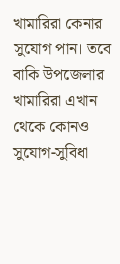খামারিরা কেনার সুযোগ পান। তবে বাকি উপজেলার খামারিরা এখান থেকে কোনও সুযোগ-সুবিধা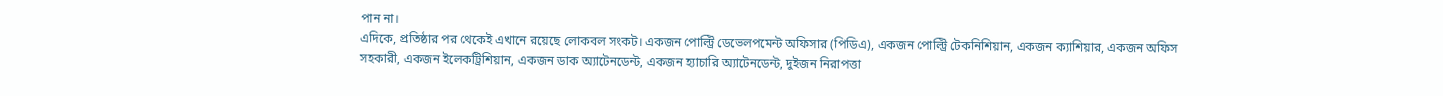পান না।
এদিকে, প্রতিষ্ঠার পর থেকেই এখানে রয়েছে লোকবল সংকট। একজন পোল্ট্রি ডেভেলপমেন্ট অফিসার (পিডিএ), একজন পোল্ট্রি টেকনিশিয়ান, একজন ক্যাশিয়ার, একজন অফিস সহকারী, একজন ইলেকট্রিশিয়ান, একজন ডাক অ্যাটেনডেন্ট, একজন হ্যাচারি অ্যাটেনডেন্ট, দুইজন নিরাপত্তা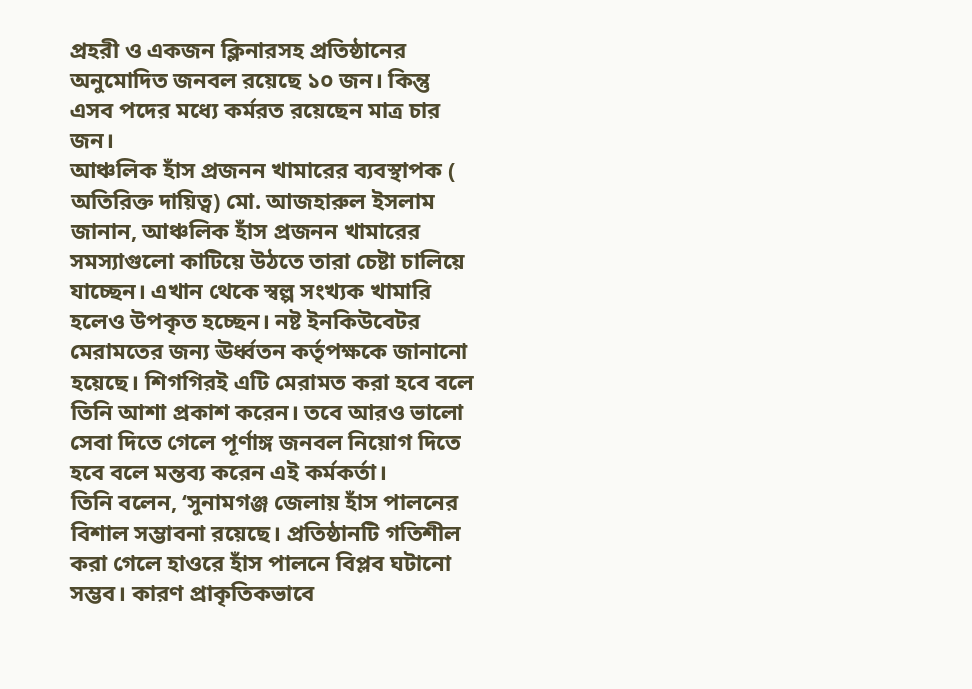প্রহরী ও একজন ক্লিনারসহ প্রতিষ্ঠানের অনুমোদিত জনবল রয়েছে ১০ জন। কিন্তু এসব পদের মধ্যে কর্মরত রয়েছেন মাত্র চার জন।
আঞ্চলিক হাঁস প্রজনন খামারের ব্যবস্থাপক ( অতিরিক্ত দায়িত্ব) মো. আজহারুল ইসলাম জানান, আঞ্চলিক হাঁস প্রজনন খামারের সমস্যাগুলো কাটিয়ে উঠতে তারা চেষ্টা চালিয়ে যাচ্ছেন। এখান থেকে স্বল্প সংখ্যক খামারি হলেও উপকৃত হচ্ছেন। নষ্ট ইনকিউবেটর মেরামতের জন্য ঊর্ধ্বতন কর্তৃপক্ষকে জানানো হয়েছে। শিগগিরই এটি মেরামত করা হবে বলে তিনি আশা প্রকাশ করেন। তবে আরও ভালো সেবা দিতে গেলে পূর্ণাঙ্গ জনবল নিয়োগ দিতে হবে বলে মন্তব্য করেন এই কর্মকর্তা।
তিনি বলেন, ‘সুনামগঞ্জ জেলায় হাঁস পালনের বিশাল সম্ভাবনা রয়েছে। প্রতিষ্ঠানটি গতিশীল করা গেলে হাওরে হাঁস পালনে বিপ্লব ঘটানো সম্ভব। কারণ প্রাকৃতিকভাবে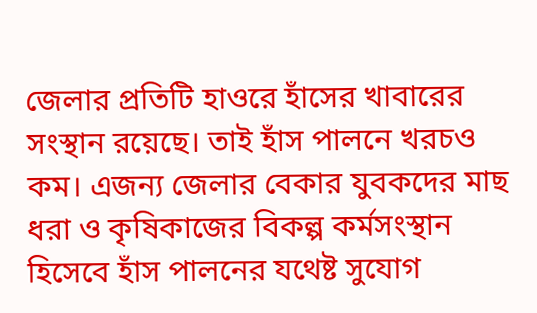জেলার প্রতিটি হাওরে হাঁসের খাবারের সংস্থান রয়েছে। তাই হাঁস পালনে খরচও কম। এজন্য জেলার বেকার যুবকদের মাছ ধরা ও কৃষিকাজের বিকল্প কর্মসংস্থান হিসেবে হাঁস পালনের যথেষ্ট সুযোগ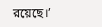রয়েছে।’